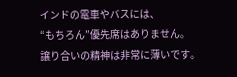インドの電車やバスには、
“もちろん”優先席はありません。
譲り合いの精神は非常に薄いです。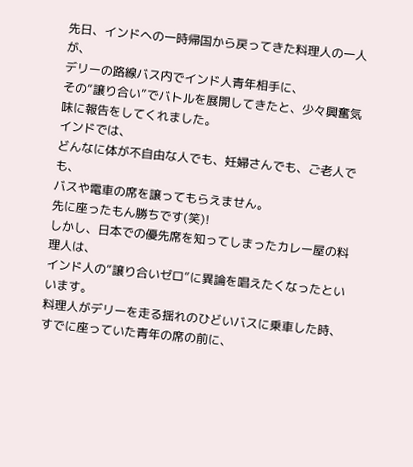先日、インドへの一時帰国から戻ってきた料理人の一人が、
デリーの路線バス内でインド人青年相手に、
その“譲り合い”でバトルを展開してきたと、少々興奮気味に報告をしてくれました。
インドでは、
どんなに体が不自由な人でも、妊婦さんでも、ご老人でも、
バスや電車の席を譲ってもらえません。
先に座ったもん勝ちです(笑)!
しかし、日本での優先席を知ってしまったカレー屋の料理人は、
インド人の“譲り合いゼロ”に異論を唱えたくなったといいます。
料理人がデリーを走る揺れのひどいバスに乗車した時、
すでに座っていた青年の席の前に、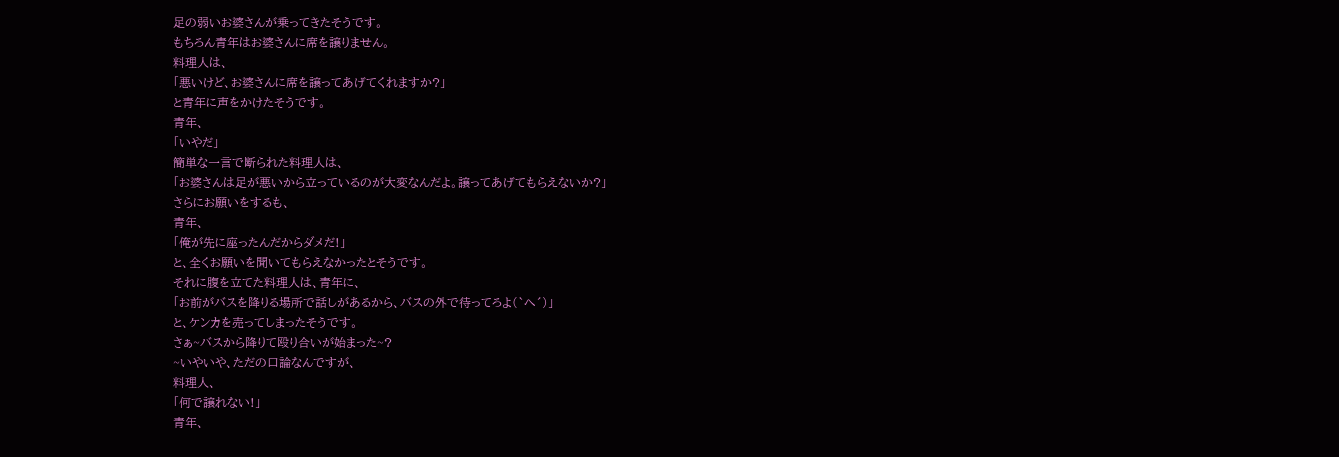足の弱いお婆さんが乗ってきたそうです。
もちろん青年はお婆さんに席を譲りません。
料理人は、
「悪いけど、お婆さんに席を譲ってあげてくれますか?」
と青年に声をかけたそうです。
青年、
「いやだ」
簡単な一言で断られた料理人は、
「お婆さんは足が悪いから立っているのが大変なんだよ。譲ってあげてもらえないか?」
さらにお願いをするも、
青年、
「俺が先に座ったんだからダメだ!」
と、全くお願いを聞いてもらえなかったとそうです。
それに腹を立てた料理人は、青年に、
「お前がバスを降りる場所で話しがあるから、バスの外で待ってろよ(`へ´)」
と、ケンカを売ってしまったそうです。
さぁ~バスから降りて殴り合いが始まった~?
~いやいや、ただの口論なんですが、
料理人、
「何で譲れない!」
青年、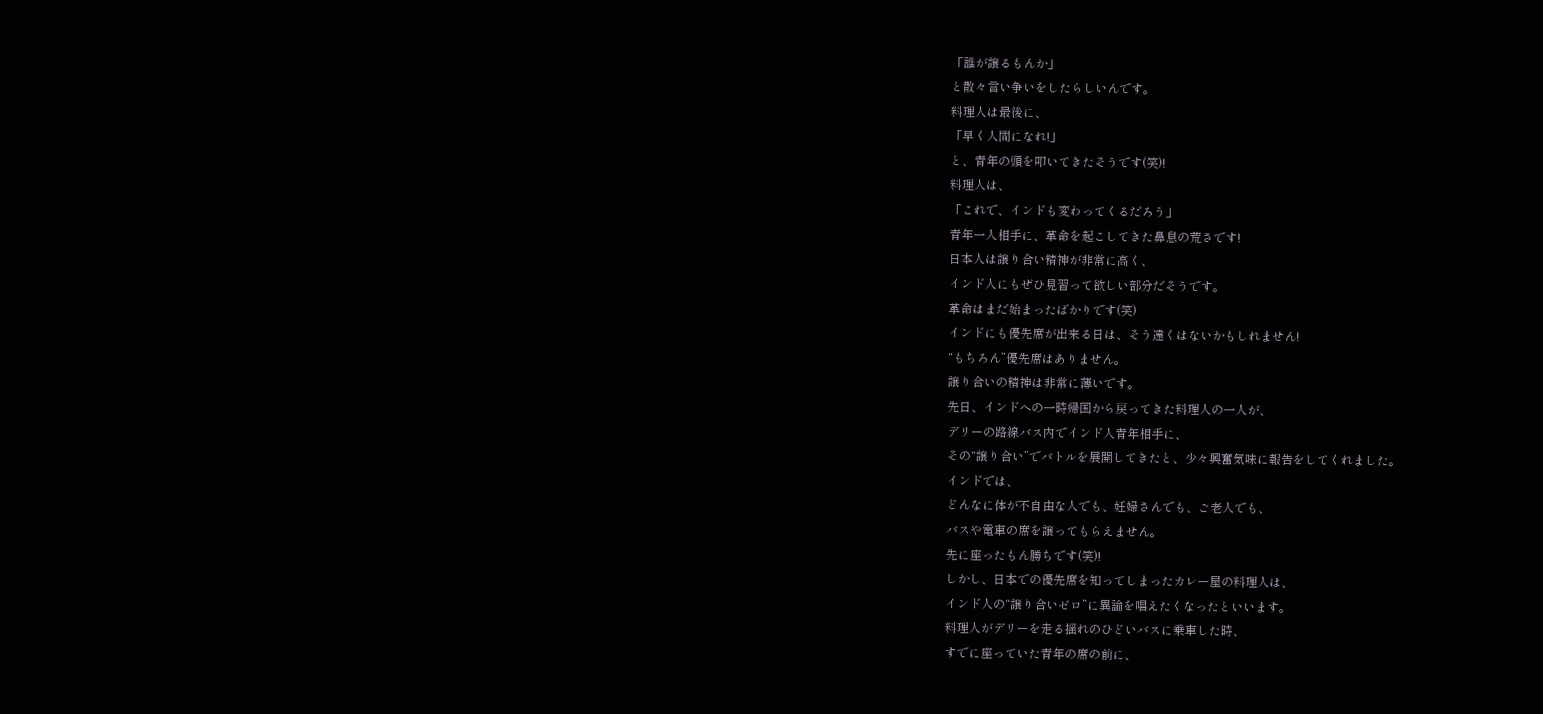「誰が譲るもんか」
と散々言い争いをしたらしいんです。
料理人は最後に、
「早く人間になれ!」
と、青年の頭を叩いてきたそうです(笑)!
料理人は、
「これで、インドも変わってくるだろう」
青年一人相手に、革命を起こしてきた鼻息の荒さです!
日本人は譲り合い精神が非常に高く、
インド人にもぜひ見習って欲しい部分だそうです。
革命はまだ始まったばかりです(笑)
インドにも優先席が出来る日は、そう遠くはないかもしれません!
“もちろん”優先席はありません。
譲り合いの精神は非常に薄いです。
先日、インドへの一時帰国から戻ってきた料理人の一人が、
デリーの路線バス内でインド人青年相手に、
その“譲り合い”でバトルを展開してきたと、少々興奮気味に報告をしてくれました。
インドでは、
どんなに体が不自由な人でも、妊婦さんでも、ご老人でも、
バスや電車の席を譲ってもらえません。
先に座ったもん勝ちです(笑)!
しかし、日本での優先席を知ってしまったカレー屋の料理人は、
インド人の“譲り合いゼロ”に異論を唱えたくなったといいます。
料理人がデリーを走る揺れのひどいバスに乗車した時、
すでに座っていた青年の席の前に、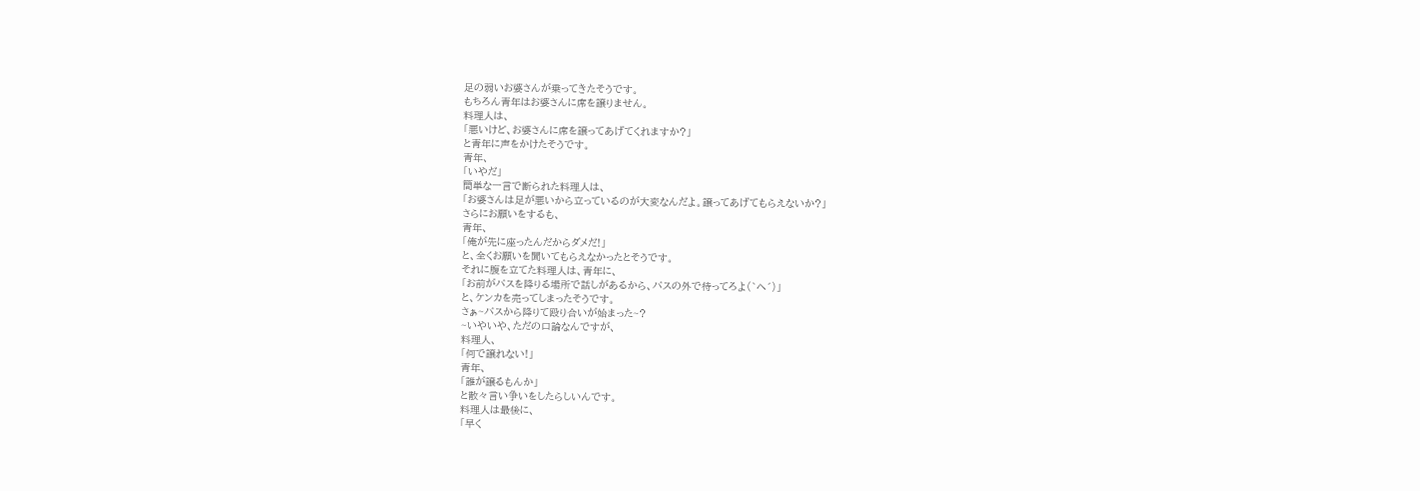足の弱いお婆さんが乗ってきたそうです。
もちろん青年はお婆さんに席を譲りません。
料理人は、
「悪いけど、お婆さんに席を譲ってあげてくれますか?」
と青年に声をかけたそうです。
青年、
「いやだ」
簡単な一言で断られた料理人は、
「お婆さんは足が悪いから立っているのが大変なんだよ。譲ってあげてもらえないか?」
さらにお願いをするも、
青年、
「俺が先に座ったんだからダメだ!」
と、全くお願いを聞いてもらえなかったとそうです。
それに腹を立てた料理人は、青年に、
「お前がバスを降りる場所で話しがあるから、バスの外で待ってろよ(`へ´)」
と、ケンカを売ってしまったそうです。
さぁ~バスから降りて殴り合いが始まった~?
~いやいや、ただの口論なんですが、
料理人、
「何で譲れない!」
青年、
「誰が譲るもんか」
と散々言い争いをしたらしいんです。
料理人は最後に、
「早く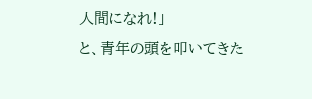人間になれ!」
と、青年の頭を叩いてきた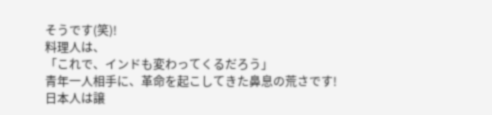そうです(笑)!
料理人は、
「これで、インドも変わってくるだろう」
青年一人相手に、革命を起こしてきた鼻息の荒さです!
日本人は譲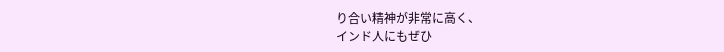り合い精神が非常に高く、
インド人にもぜひ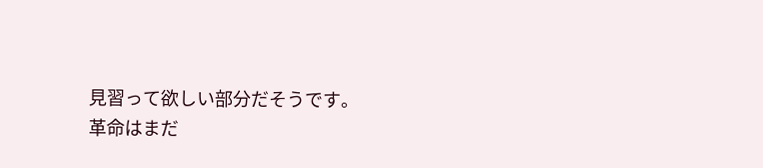見習って欲しい部分だそうです。
革命はまだ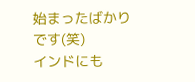始まったばかりです(笑)
インドにも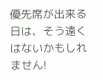優先席が出来る日は、そう遠くはないかもしれません!